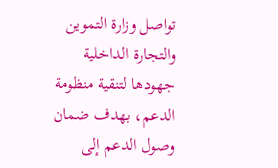تواصل وزارة التموين والتجارة الداخلية جهودها لتنقية منظومة الدعم، بهدف ضمان وصول الدعم إلى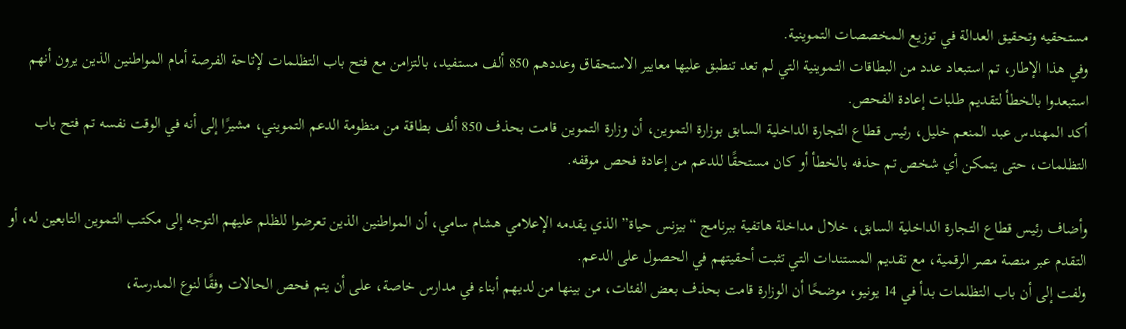مستحقيه وتحقيق العدالة في توزيع المخصصات التموينية.
وفي هذا الإطار، تم استبعاد عدد من البطاقات التموينية التي لم تعد تنطبق عليها معايير الاستحقاق وعددهم 850 ألف مستفيد، بالتزامن مع فتح باب التظلمات لإتاحة الفرصة أمام المواطنين الذين يرون أنهم استبعدوا بالخطأ لتقديم طلبات إعادة الفحص.
أكد المهندس عبد المنعم خليل، رئيس قطاع التجارة الداخلية السابق بوزارة التموين، أن وزارة التموين قامت بحذف 850 ألف بطاقة من منظومة الدعم التمويني، مشيرًا إلى أنه في الوقت نفسه تم فتح باب التظلمات، حتى يتمكن أي شخص تم حذفه بالخطأ أو كان مستحقًا للدعم من إعادة فحص موقفه.

وأضاف رئيس قطاع التجارة الداخلية السابق، خلال مداخلة هاتفية ببرنامج “بيزنس حياة” الذي يقدمه الإعلامي هشام سامي، أن المواطنين الذين تعرضوا للظلم عليهم التوجه إلى مكتب التموين التابعين له، أو التقدم عبر منصة مصر الرقمية، مع تقديم المستندات التي تثبت أحقيتهم في الحصول على الدعم.
ولفت إلى أن باب التظلمات بدأ في 14 يونيو، موضحًا أن الوزارة قامت بحذف بعض الفئات، من بينها من لديهم أبناء في مدارس خاصة، على أن يتم فحص الحالات وفقًا لنوع المدرسة،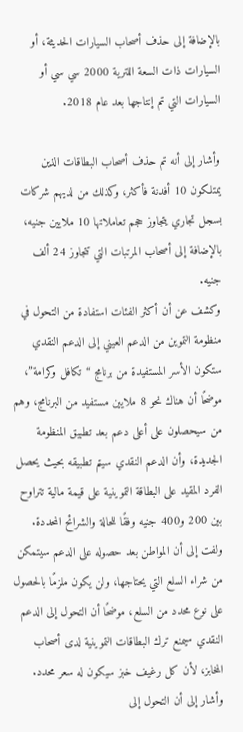بالإضافة إلى حذف أصحاب السيارات الحديثة، أو السيارات ذات السعة اللترية 2000 سي سي أو السيارات التي تم إنتاجها بعد عام 2018.

وأشار إلى أنه تم حذف أصحاب البطاقات الذين يمتلكون 10 أفدنة فأكثر، وكذلك من لديهم شركات بسجل تجاري يتجاوز حجم تعاملاتها 10 ملايين جنيه، بالإضافة إلى أصحاب المرتبات التي تتجاوز 24 ألف جنيه.
وكشف عن أن أكثر الفئات استفادة من التحول في منظومة التموين من الدعم العيني إلى الدعم النقدي ستكون الأسر المستفيدة من برنامج “تكافل وكرامة”، موضحًا أن هناك نحو 8 ملايين مستفيد من البرنامج، وهم من سيحصلون على أعلى دعم بعد تطبيق المنظومة الجديدة، وأن الدعم النقدي سيتم تطبيقه بحيث يحصل الفرد المقيد على البطاقة التموينية على قيمة مالية تتراوح بين 200 و400 جنيه وفقًا للحالة والشرائح المحددة.
ولفت إلى أن المواطن بعد حصوله على الدعم سيتمكن من شراء السلع التي يحتاجها، ولن يكون ملزمًا بالحصول على نوع محدد من السلع، موضحًا أن التحول إلى الدعم النقدي سيمنع ترك البطاقات التموينية لدى أصحاب المخابز، لأن كل رغيف خبز سيكون له سعر محدد.
وأشار إلى أن التحول إلى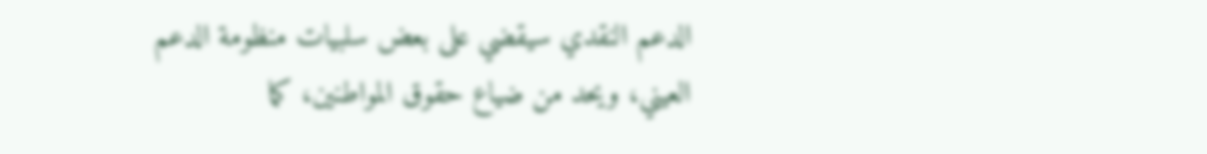الدعم النقدي سيقضي على بعض سلبيات منظومة الدعم العيني، ويحد من ضياع حقوق المواطنين، كما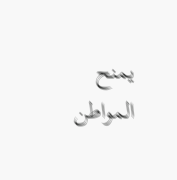يمنح المواطن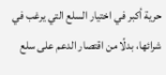حرية أكبر في اختيار السلع التي يرغب في شرائها، بدلًا من اقتصار الدعم على سلع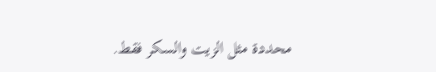محددة مثل الزيت والسكر فقط.